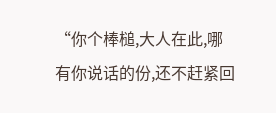“你个棒槌,大人在此,哪有你说话的份,还不赶紧回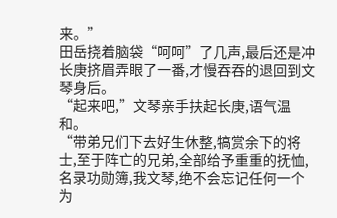来。”
田岳挠着脑袋“呵呵”了几声,最后还是冲长庚挤眉弄眼了一番,才慢吞吞的退回到文琴身后。
“起来吧,”文琴亲手扶起长庚,语气温和。
“带弟兄们下去好生休整,犒赏余下的将士,至于阵亡的兄弟,全部给予重重的抚恤,名录功勋簿,我文琴,绝不会忘记任何一个为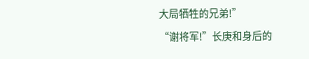大局牺牲的兄弟!”
“谢将军!”长庚和身后的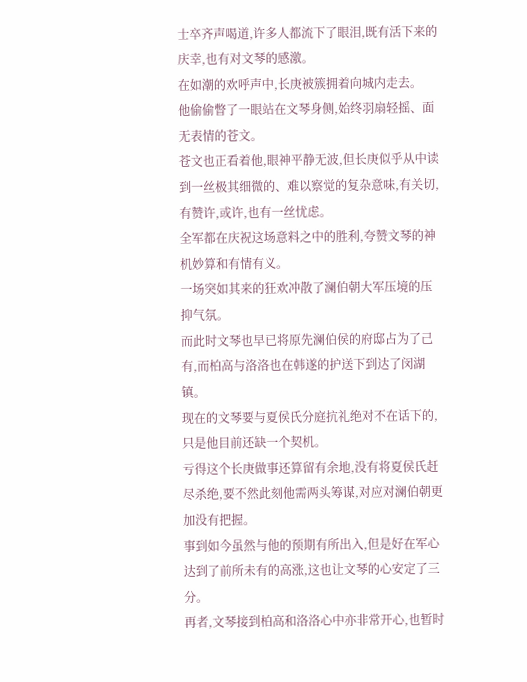士卒齐声喝道,许多人都流下了眼泪,既有活下来的庆幸,也有对文琴的感激。
在如潮的欢呼声中,长庚被簇拥着向城内走去。
他偷偷瞥了一眼站在文琴身侧,始终羽扇轻摇、面无表情的苍文。
苍文也正看着他,眼神平静无波,但长庚似乎从中读到一丝极其细微的、难以察觉的复杂意味,有关切,有赞许,或许,也有一丝忧虑。
全军都在庆祝这场意料之中的胜利,夸赞文琴的神机妙算和有情有义。
一场突如其来的狂欢冲散了澜伯朝大军压境的压抑气氛。
而此时文琴也早已将原先澜伯侯的府邸占为了己有,而柏高与洛洛也在韩遂的护送下到达了闵湖镇。
现在的文琴要与夏侯氏分庭抗礼绝对不在话下的,只是他目前还缺一个契机。
亏得这个长庚做事还算留有余地,没有将夏侯氏赶尽杀绝,要不然此刻他需两头筹谋,对应对澜伯朝更加没有把握。
事到如今虽然与他的预期有所出入,但是好在军心达到了前所未有的高涨,这也让文琴的心安定了三分。
再者,文琴接到柏高和洛洛心中亦非常开心,也暂时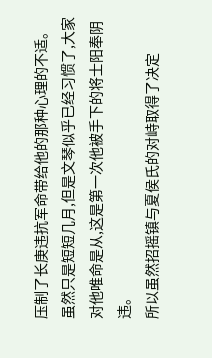压制了长庚违抗军命带给他的那种心理的不适。
虽然只是短短几月,但是文琴似乎已经习惯了,大家对他唯命是从,这是第一次他被手下的将士阳奉阴违。
所以虽然招摇镇与夏侯氏的对峙取得了决定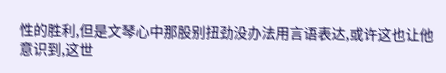性的胜利,但是文琴心中那股别扭劲没办法用言语表达,或许这也让他意识到,这世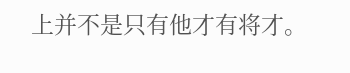上并不是只有他才有将才。